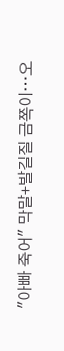"아빠 죽어" 막말+발길질 금쪽이…오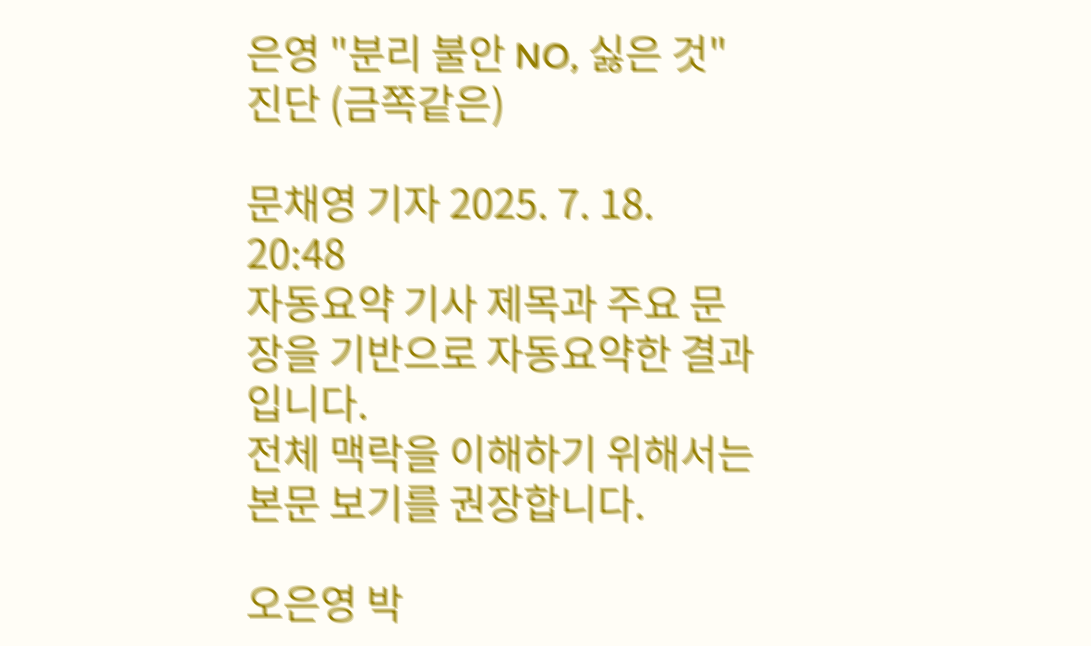은영 "분리 불안 NO, 싫은 것" 진단 (금쪽같은)

문채영 기자 2025. 7. 18. 20:48
자동요약 기사 제목과 주요 문장을 기반으로 자동요약한 결과입니다.
전체 맥락을 이해하기 위해서는 본문 보기를 권장합니다.

오은영 박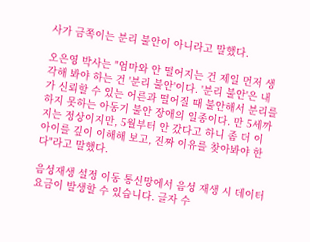사가 금쪽이는 분리 불안이 아니라고 말했다.

오은영 박사는 "엄마와 안 떨어지는 건 제일 먼저 생각해 봐야 하는 건 '분리 불안'이다. '분리 불안'은 내가 신뢰할 수 있는 어른과 떨어질 때 불안해서 분리를 하지 못하는 아동기 불안 장애의 일종이다. 만 5세까지는 정상이지만, 5월부터 안 갔다고 하니 좀 더 이 아이를 깊이 이해해 보고, 진짜 이유를 찾아봐야 한다"라고 말했다.

음성재생 설정 이동 통신망에서 음성 재생 시 데이터 요금이 발생할 수 있습니다. 글자 수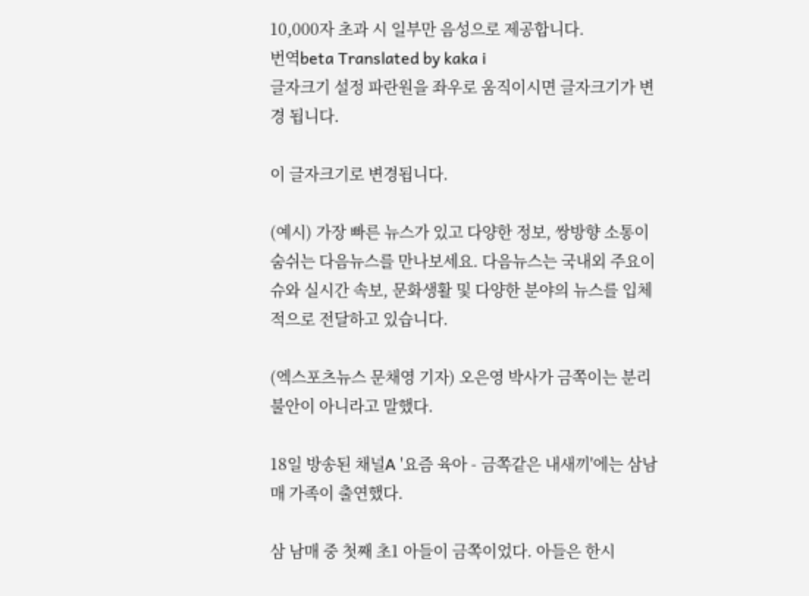10,000자 초과 시 일부만 음성으로 제공합니다.
번역beta Translated by kaka i
글자크기 설정 파란원을 좌우로 움직이시면 글자크기가 변경 됩니다.

이 글자크기로 변경됩니다.

(예시) 가장 빠른 뉴스가 있고 다양한 정보, 쌍방향 소통이 숨쉬는 다음뉴스를 만나보세요. 다음뉴스는 국내외 주요이슈와 실시간 속보, 문화생활 및 다양한 분야의 뉴스를 입체적으로 전달하고 있습니다.

(엑스포츠뉴스 문채영 기자) 오은영 박사가 금쪽이는 분리 불안이 아니라고 말했다.

18일 방송된 채널A '요즘 육아 - 금쪽같은 내새끼'에는 삼남매 가족이 출연했다.

삼 남매 중 첫째 초1 아들이 금쪽이었다. 아들은 한시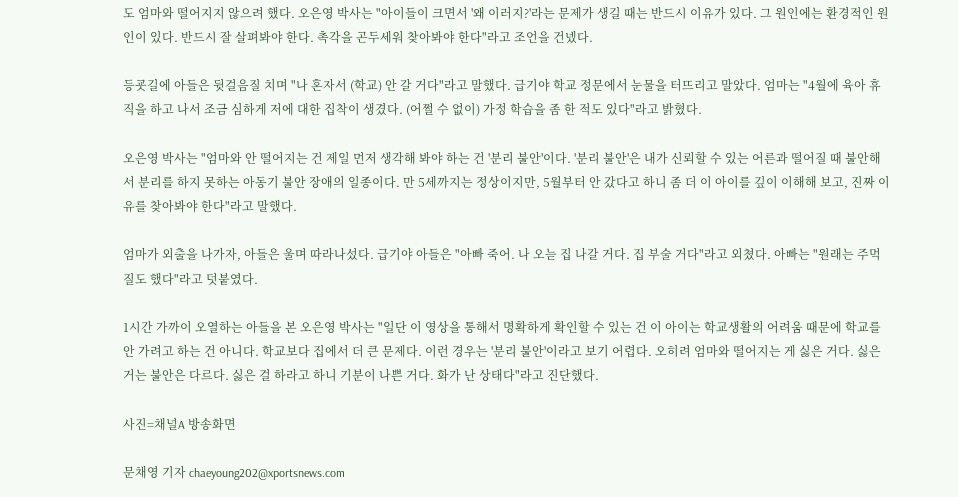도 엄마와 떨어지지 않으려 했다. 오은영 박사는 "아이들이 크면서 '왜 이러지?'라는 문제가 생길 때는 반드시 이유가 있다. 그 원인에는 환경적인 원인이 있다. 반드시 잘 살펴봐야 한다. 촉각을 곤두세워 찾아봐야 한다"라고 조언을 건넸다.

등굣길에 아들은 뒷걸음질 치며 "나 혼자서 (학교) 안 갈 거다"라고 말했다. 급기야 학교 정문에서 눈물을 터뜨리고 말았다. 엄마는 "4월에 육아 휴직을 하고 나서 조금 심하게 저에 대한 집착이 생겼다. (어쩔 수 없이) 가정 학습을 좀 한 적도 있다"라고 밝혔다.

오은영 박사는 "엄마와 안 떨어지는 건 제일 먼저 생각해 봐야 하는 건 '분리 불안'이다. '분리 불안'은 내가 신뢰할 수 있는 어른과 떨어질 때 불안해서 분리를 하지 못하는 아동기 불안 장애의 일종이다. 만 5세까지는 정상이지만, 5월부터 안 갔다고 하니 좀 더 이 아이를 깊이 이해해 보고, 진짜 이유를 찾아봐야 한다"라고 말했다.

엄마가 외출을 나가자, 아들은 울며 따라나섰다. 급기야 아들은 "아빠 죽어. 나 오늗 집 나갈 거다. 집 부술 거다"라고 외쳤다. 아빠는 "원래는 주먹질도 했다"라고 덧붙였다.

1시간 가까이 오열하는 아들을 본 오은영 박사는 "일단 이 영상을 통해서 명확하게 확인할 수 있는 건 이 아이는 학교생활의 어려움 때문에 학교를 안 가려고 하는 건 아니다. 학교보다 집에서 더 큰 문제다. 이런 경우는 '분리 불안'이라고 보기 어렵다. 오히려 엄마와 떨어지는 게 싫은 거다. 싫은 거는 불안은 다르다. 싫은 걸 하라고 하니 기분이 나쁜 거다. 화가 난 상태다"라고 진단했다.

사진=채널A 방송화면

문채영 기자 chaeyoung202@xportsnews.com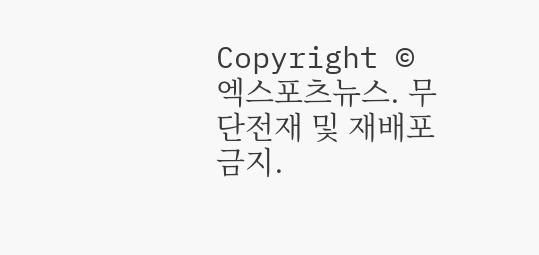Copyright © 엑스포츠뉴스. 무단전재 및 재배포 금지.